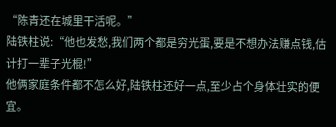“陈青还在城里干活呢。”
陆铁柱说:“他也发愁,我们两个都是穷光蛋,要是不想办法赚点钱,估计打一辈子光棍!”
他俩家庭条件都不怎么好,陆铁柱还好一点,至少占个身体壮实的便宜。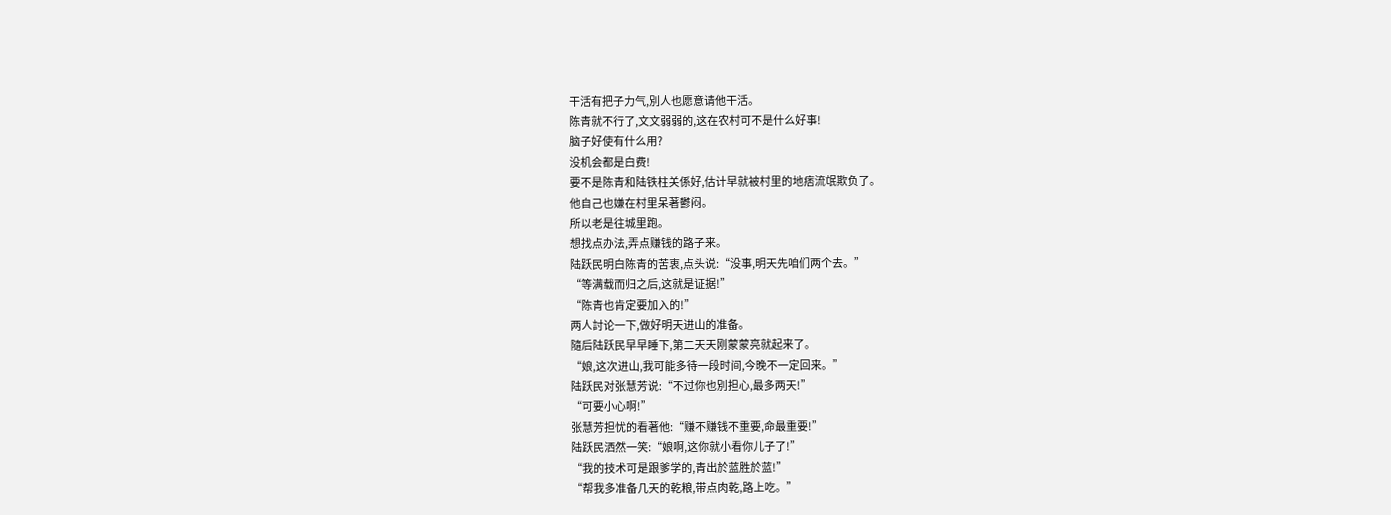干活有把子力气,別人也愿意请他干活。
陈青就不行了,文文弱弱的,这在农村可不是什么好事!
脑子好使有什么用?
没机会都是白费!
要不是陈青和陆铁柱关係好,估计早就被村里的地痞流氓欺负了。
他自己也嫌在村里呆著鬱闷。
所以老是往城里跑。
想找点办法,弄点赚钱的路子来。
陆跃民明白陈青的苦衷,点头说:“没事,明天先咱们两个去。”
“等满载而归之后,这就是证据!”
“陈青也肯定要加入的!”
两人討论一下,做好明天进山的准备。
隨后陆跃民早早睡下,第二天天刚蒙蒙亮就起来了。
“娘,这次进山,我可能多待一段时间,今晚不一定回来。”
陆跃民对张慧芳说:“不过你也別担心,最多两天!”
“可要小心啊!”
张慧芳担忧的看著他:“赚不赚钱不重要,命最重要!”
陆跃民洒然一笑:“娘啊,这你就小看你儿子了!”
“我的技术可是跟爹学的,青出於蓝胜於蓝!”
“帮我多准备几天的乾粮,带点肉乾,路上吃。”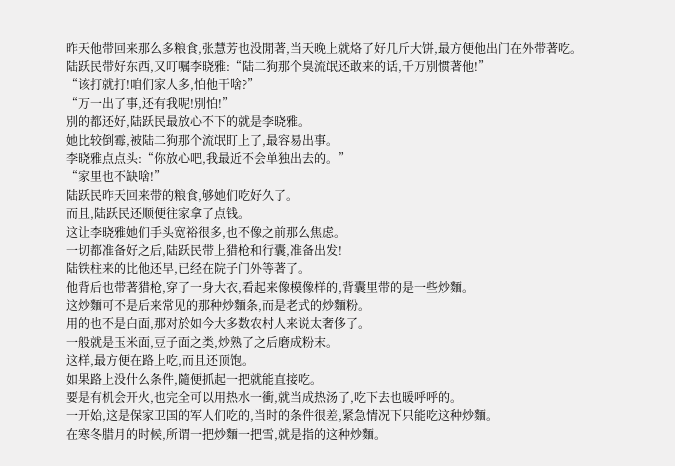昨天他带回来那么多粮食,张慧芳也没閒著,当天晚上就烙了好几斤大饼,最方便他出门在外带著吃。
陆跃民带好东西,又叮嘱李晓雅:“陆二狗那个臭流氓还敢来的话,千万別惯著他!”
“该打就打!咱们家人多,怕他干啥?”
“万一出了事,还有我呢!別怕!”
別的都还好,陆跃民最放心不下的就是李晓雅。
她比较倒霉,被陆二狗那个流氓盯上了,最容易出事。
李晓雅点点头:“你放心吧,我最近不会单独出去的。”
“家里也不缺啥!”
陆跃民昨天回来带的粮食,够她们吃好久了。
而且,陆跃民还顺便往家拿了点钱。
这让李晓雅她们手头宽裕很多,也不像之前那么焦虑。
一切都准备好之后,陆跃民带上猎枪和行囊,准备出发!
陆铁柱来的比他还早,已经在院子门外等著了。
他背后也带著猎枪,穿了一身大衣,看起来像模像样的,背囊里带的是一些炒麵。
这炒麵可不是后来常见的那种炒麵条,而是老式的炒麵粉。
用的也不是白面,那对於如今大多数农村人来说太奢侈了。
一般就是玉米面,豆子面之类,炒熟了之后磨成粉末。
这样,最方便在路上吃,而且还顶饱。
如果路上没什么条件,隨便抓起一把就能直接吃。
要是有机会开火,也完全可以用热水一衝,就当成热汤了,吃下去也暖呼呼的。
一开始,这是保家卫国的军人们吃的,当时的条件很差,紧急情况下只能吃这种炒麵。
在寒冬腊月的时候,所谓一把炒麵一把雪,就是指的这种炒麵。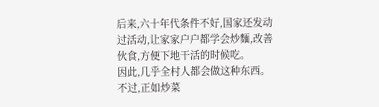后来,六十年代条件不好,国家还发动过活动,让家家户户都学会炒麵,改善伙食,方便下地干活的时候吃。
因此,几乎全村人都会做这种东西。
不过,正如炒菜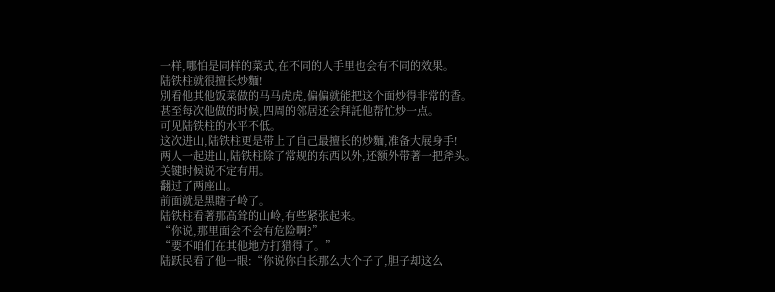一样,哪怕是同样的菜式,在不同的人手里也会有不同的效果。
陆铁柱就很擅长炒麵!
別看他其他饭菜做的马马虎虎,偏偏就能把这个面炒得非常的香。
甚至每次他做的时候,四周的邻居还会拜託他帮忙炒一点。
可见陆铁柱的水平不低。
这次进山,陆铁柱更是带上了自己最擅长的炒麵,准备大展身手!
两人一起进山,陆铁柱除了常规的东西以外,还额外带著一把斧头。
关键时候说不定有用。
翻过了两座山。
前面就是黑瞎子岭了。
陆铁柱看著那高耸的山岭,有些紧张起来。
“你说,那里面会不会有危险啊?”
“要不咱们在其他地方打猎得了。”
陆跃民看了他一眼:“你说你白长那么大个子了,胆子却这么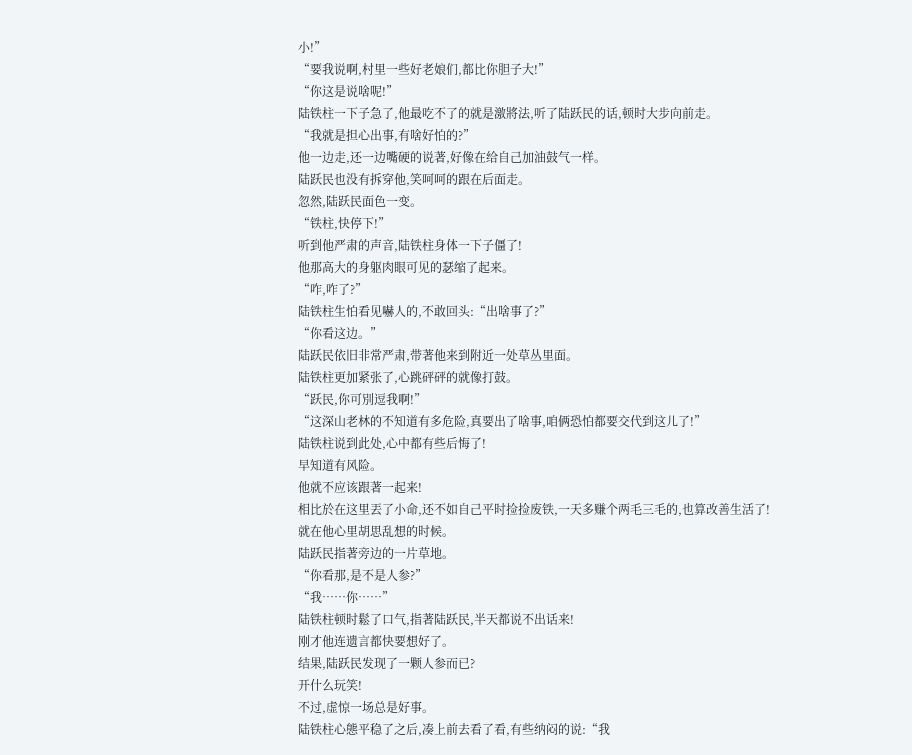小!”
“要我说啊,村里一些好老娘们,都比你胆子大!”
“你这是说啥呢!”
陆铁柱一下子急了,他最吃不了的就是激將法,听了陆跃民的话,顿时大步向前走。
“我就是担心出事,有啥好怕的?”
他一边走,还一边嘴硬的说著,好像在给自己加油鼓气一样。
陆跃民也没有拆穿他,笑呵呵的跟在后面走。
忽然,陆跃民面色一变。
“铁柱,快停下!”
听到他严肃的声音,陆铁柱身体一下子僵了!
他那高大的身躯肉眼可见的瑟缩了起来。
“咋,咋了?”
陆铁柱生怕看见嚇人的,不敢回头:“出啥事了?”
“你看这边。”
陆跃民依旧非常严肃,带著他来到附近一处草丛里面。
陆铁柱更加紧张了,心跳砰砰的就像打鼓。
“跃民,你可別逗我啊!”
“这深山老林的不知道有多危险,真要出了啥事,咱俩恐怕都要交代到这儿了!”
陆铁柱说到此处,心中都有些后悔了!
早知道有风险。
他就不应该跟著一起来!
相比於在这里丟了小命,还不如自己平时捡捡废铁,一天多赚个两毛三毛的,也算改善生活了!
就在他心里胡思乱想的时候。
陆跃民指著旁边的一片草地。
“你看那,是不是人参?”
“我……你……”
陆铁柱顿时鬆了口气,指著陆跃民,半天都说不出话来!
刚才他连遗言都快要想好了。
结果,陆跃民发现了一颗人参而已?
开什么玩笑!
不过,虚惊一场总是好事。
陆铁柱心態平稳了之后,凑上前去看了看,有些纳闷的说:“我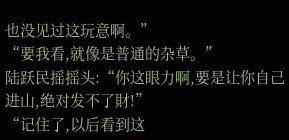也没见过这玩意啊。”
“要我看,就像是普通的杂草。”
陆跃民摇摇头:“你这眼力啊,要是让你自己进山,绝对发不了財!”
“记住了,以后看到这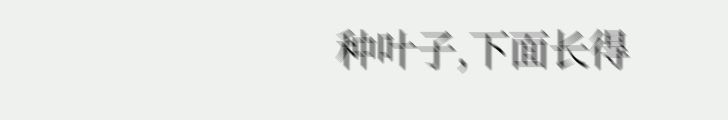种叶子,下面长得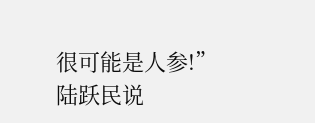很可能是人参!”
陆跃民说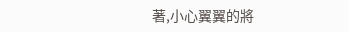著,小心翼翼的將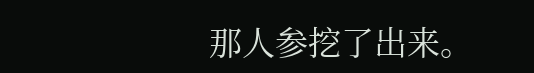那人参挖了出来。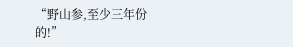“野山参,至少三年份的!”